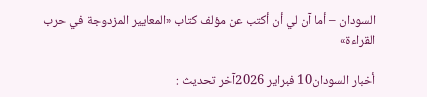السودان – أما آن لي أن أكتب عن مؤلف كتاب «المعايير المزدوجة في حرب القراءة»

أخبار السودان10 فبراير 2026آخر تحديث :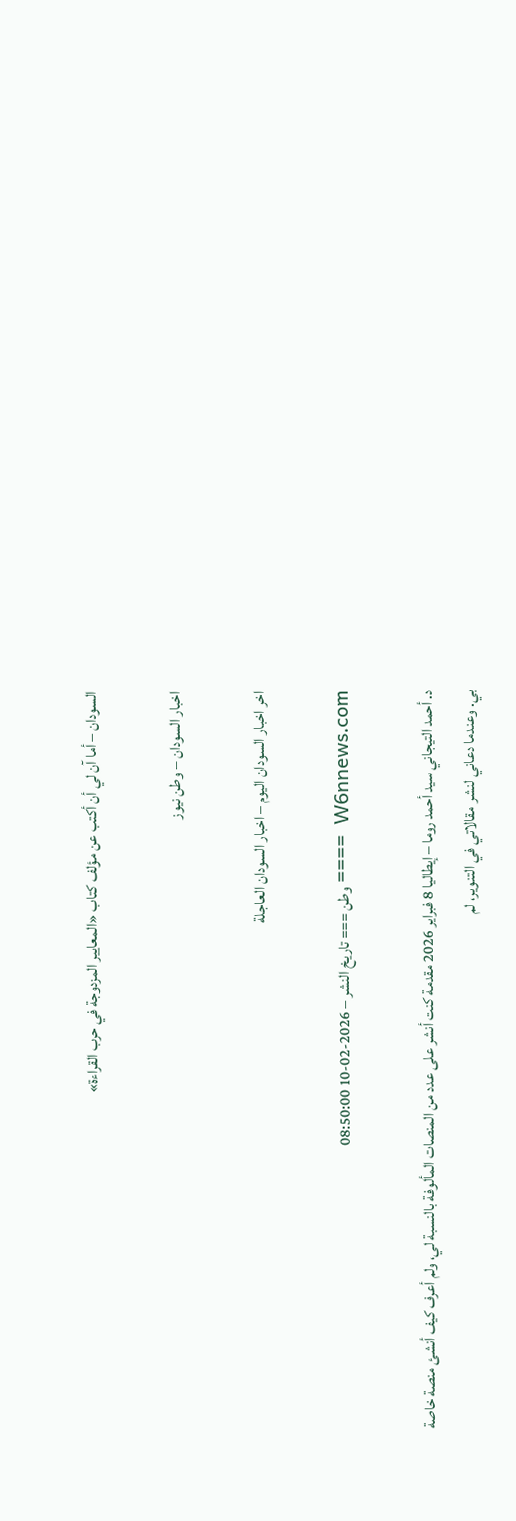السودان – أما آن لي أن أكتب عن مؤلف كتاب «المعايير المزدوجة في حرب القراءة»

اخبار السودان – وطن نيوز

اخر اخبار السودان اليوم – اخبار السودان العاجلة

W6nnews.com  ==== وطن === تاريخ النشر – 2026-02-10 08:50:00

د. أحمد التيجاني سيد أحمد روما – إيطاليا 8 فبراير 2026 مقدمة كنت أنشر على عدد من المنصات المألوفة بالنسبة لي، ولم أعرف كيف أنشئ منصة خاصة بي. وعندما دعاني لنشر مقالاتي في التنوير، لم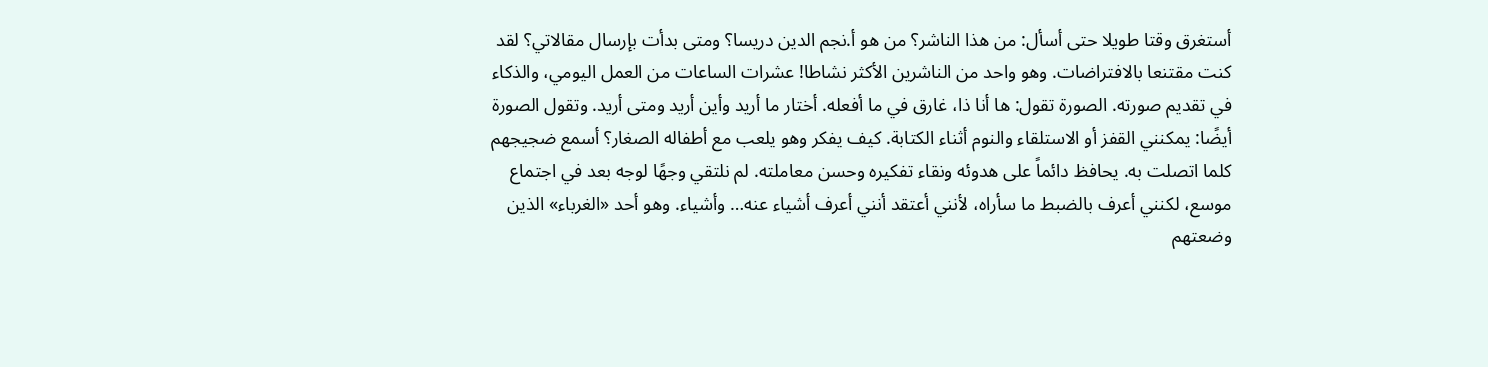أستغرق وقتا طويلا حتى أسأل: من هذا الناشر؟ من هو أ.نجم الدين دريسا؟ ومتى بدأت بإرسال مقالاتي؟ لقد كنت مقتنعا بالافتراضات. وهو واحد من الناشرين الأكثر نشاطا! عشرات الساعات من العمل اليومي، والذكاء في تقديم صورته. الصورة تقول: ها أنا ذا، غارق في ما أفعله. أختار ما أريد وأين أريد ومتى أريد. وتقول الصورة أيضًا: يمكنني القفز أو الاستلقاء والنوم أثناء الكتابة. كيف يفكر وهو يلعب مع أطفاله الصغار؟ أسمع ضجيجهم كلما اتصلت به. يحافظ دائماً على هدوئه ونقاء تفكيره وحسن معاملته. لم نلتقي وجهًا لوجه بعد في اجتماع موسع، لكنني أعرف بالضبط ما سأراه، لأنني أعتقد أنني أعرف أشياء عنه… وأشياء. وهو أحد «الغرباء» الذين وضعتهم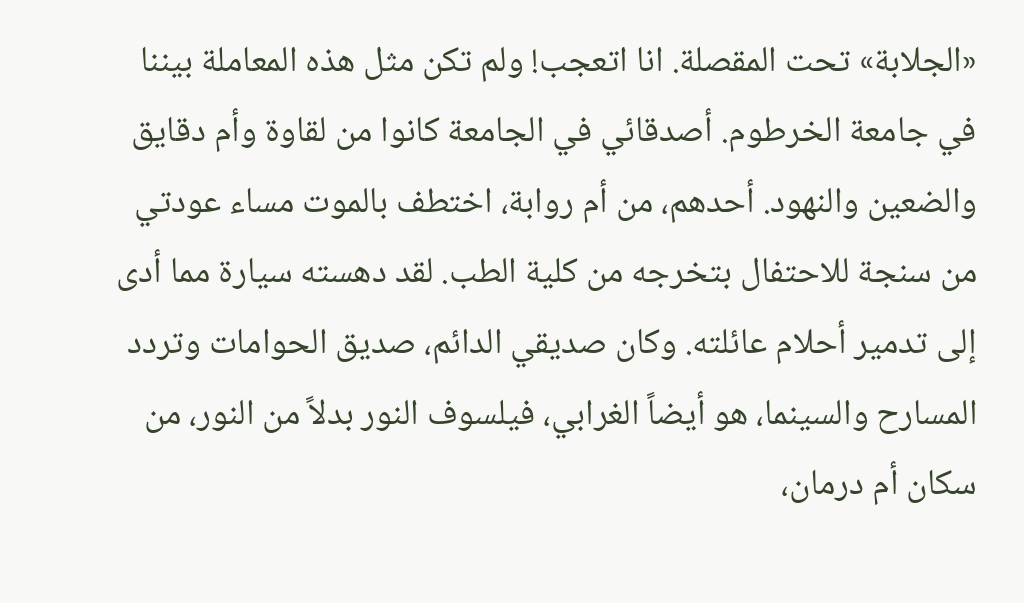«الجلابة» تحت المقصلة. انا اتعجب! ولم تكن مثل هذه المعاملة بيننا في جامعة الخرطوم. أصدقائي في الجامعة كانوا من لقاوة وأم دقايق والضعين والنهود. أحدهم، من أم روابة، اختطف بالموت مساء عودتي من سنجة للاحتفال بتخرجه من كلية الطب. لقد دهسته سيارة مما أدى إلى تدمير أحلام عائلته. وكان صديقي الدائم، صديق الحوامات وتردد المسارح والسينما، هو أيضاً الغرابي، فيلسوف النور بدلاً من النور، من سكان أم درمان،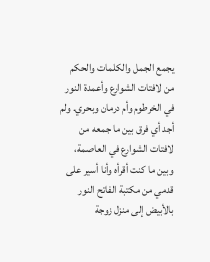يجمع الجمل والكلمات والحكم من لافتات الشوارع وأعمدة النور في الخرطوم وأم درمان وبحري. ولم أجد أي فرق بين ما جمعه من لافتات الشوارع في العاصمة، وبين ما كنت أقرأه وأنا أسير على قدمي من مكتبة الفاتح النور بالأبيض إلى منزل زوجة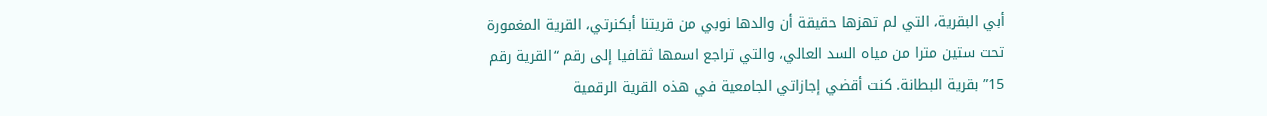أبي البقرية، التي لم تهزها حقيقة أن والدها نوبي من قريتنا أبكنرتي، القرية المغمورة تحت ستين مترا من مياه السد العالي، والتي تراجع اسمها ثقافيا إلى رقم “القرية رقم 15” بقرية البطانة. كنت أقضي إجازاتي الجامعية في هذه القرية الرقمية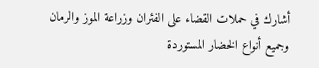أشارك في حملات القضاء على الفئران وزراعة الموز والرمان وجميع أنواع الخضار المستوردة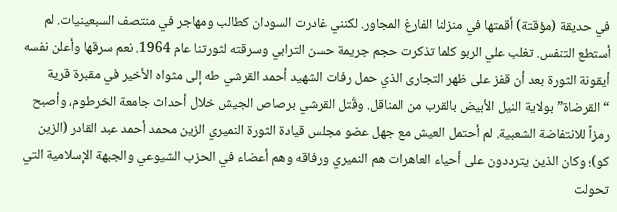في حديقة (مؤقتة) أقمتها في منزلنا الفارغ المجاور. لكنني غادرت السودان كطالب ومهاجر في منتصف السبعينيات. لم أستطع التنفس. تغلب علي الربو كلما تذكرت حجم جريمة حسن الترابي وسرقته لثورتنا عام 1964. نعم سرقها وأعلن نفسه أيقونة الثورة بعد أن قفز على ظهر التجارى الذي حمل رفات الشهيد أحمد القرشي طه إلى مثواه الأخير في مقبرة قرية “القرضاة” بولاية النيل الأبيض بالقرب من المناقل. وقُتل القرشي برصاص الجيش خلال أحداث جامعة الخرطوم، وأصبح رمزاً للانتفاضة الشعبية. لم أحتمل العيش مع جهل عضو مجلس قيادة الثورة النميري الزين محمد أحمد عبد القادر (الزين كو)؛ وكان الذين يترددون على أحياء العاهرات هم النميري ورفاقه وهم أعضاء في الحزب الشيوعي والجبهة الإسلامية التي تحولت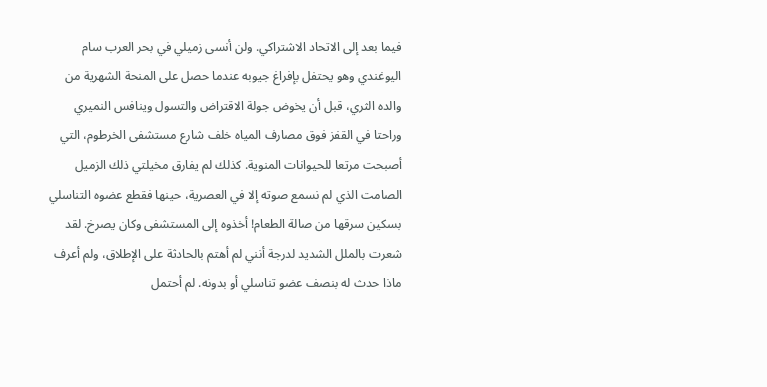فيما بعد إلى الاتحاد الاشتراكي. ولن أنسى زميلي في بحر العرب سام اليوغندي وهو يحتفل بإفراغ جيوبه عندما حصل على المنحة الشهرية من والده الثري، قبل أن يخوض جولة الاقتراض والتسول وينافس النميري وراحتا في القفز فوق مصارف المياه خلف شارع مستشفى الخرطوم، التي أصبحت مرتعا للحيوانات المنوية. كذلك لم يفارق مخيلتي ذلك الزميل الصامت الذي لم نسمع صوته إلا في العصرية، حينها فقطع عضوه التناسلي بسكين سرقها من صالة الطعام! أخذوه إلى المستشفى وكان يصرخ. لقد شعرت بالملل الشديد لدرجة أنني لم أهتم بالحادثة على الإطلاق، ولم أعرف ماذا حدث له بنصف عضو تناسلي أو بدونه. لم أحتمل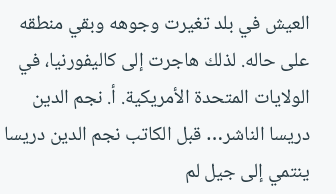العيش في بلد تغيرت وجوهه وبقي منطقه على حاله. لذلك هاجرت إلى كاليفورنيا، في الولايات المتحدة الأمريكية. أ. نجم الدين دريسا الناشر… قبل الكاتب نجم الدين دريسا ينتمي إلى جيل لم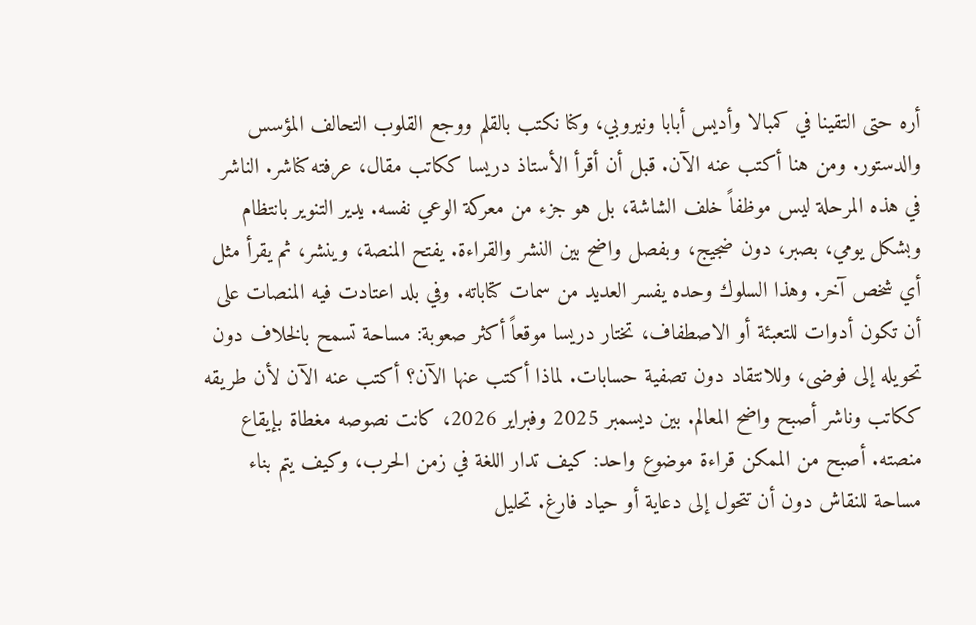أره حتى التقينا في كمبالا وأديس أبابا ونيروبي، وكنا نكتب بالقلم ووجع القلوب التحالف المؤسس والدستور. ومن هنا أكتب عنه الآن. قبل أن أقرأ الأستاذ دريسا ككاتب مقال، عرفته كناشر. الناشر في هذه المرحلة ليس موظفاً خلف الشاشة، بل هو جزء من معركة الوعي نفسه. يدير التنوير بانتظام وبشكل يومي، بصبر، دون ضجيج، وبفصل واضح بين النشر والقراءة. يفتح المنصة، وينشر، ثم يقرأ مثل أي شخص آخر. وهذا السلوك وحده يفسر العديد من سمات كتاباته. وفي بلد اعتادت فيه المنصات على أن تكون أدوات للتعبئة أو الاصطفاف، تختار دريسا موقعاً أكثر صعوبة: مساحة تسمح بالخلاف دون تحويله إلى فوضى، وللانتقاد دون تصفية حسابات. لماذا أكتب عنها الآن؟ أكتب عنه الآن لأن طريقه ككاتب وناشر أصبح واضح المعالم. بين ديسمبر 2025 وفبراير 2026، كانت نصوصه مغطاة بإيقاع منصته. أصبح من الممكن قراءة موضوع واحد: كيف تدار اللغة في زمن الحرب، وكيف يتم بناء مساحة للنقاش دون أن تتحول إلى دعاية أو حياد فارغ. تحليل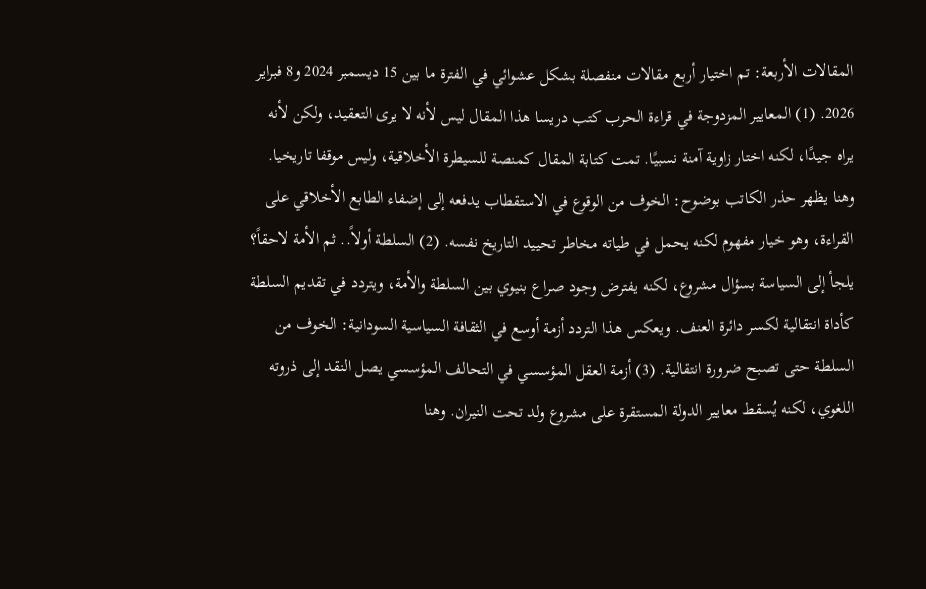المقالات الأربعة: تم اختيار أربع مقالات منفصلة بشكل عشوائي في الفترة ما بين 15 ديسمبر 2024 و8 فبراير 2026. (1) المعايير المزدوجة في قراءة الحرب كتب دريسا هذا المقال ليس لأنه لا يرى التعقيد، ولكن لأنه يراه جيدًا، لكنه اختار زاوية آمنة نسبيًا. تمت كتابة المقال كمنصة للسيطرة الأخلاقية، وليس موقفا تاريخيا. وهنا يظهر حذر الكاتب بوضوح: الخوف من الوقوع في الاستقطاب يدفعه إلى إضفاء الطابع الأخلاقي على القراءة، وهو خيار مفهوم لكنه يحمل في طياته مخاطر تحييد التاريخ نفسه. (2) السلطة أولاً.. ثم الأمة لاحقاً؟ يلجأ إلى السياسة بسؤال مشروع، لكنه يفترض وجود صراع بنيوي بين السلطة والأمة، ويتردد في تقديم السلطة كأداة انتقالية لكسر دائرة العنف. ويعكس هذا التردد أزمة أوسع في الثقافة السياسية السودانية: الخوف من السلطة حتى تصبح ضرورة انتقالية. (3) أزمة العقل المؤسسي في التحالف المؤسسي يصل النقد إلى ذروته اللغوي، لكنه يُسقط معايير الدولة المستقرة على مشروع ولد تحت النيران. وهنا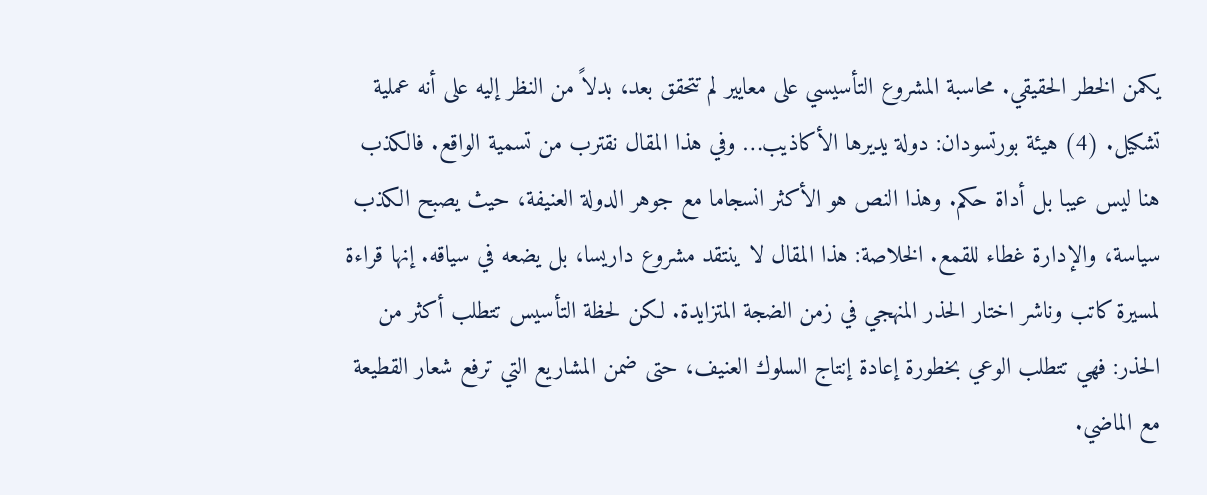يكمن الخطر الحقيقي. محاسبة المشروع التأسيسي على معايير لم تتحقق بعد، بدلاً من النظر إليه على أنه عملية تشكيل. (4) هيئة بورتسودان: دولة يديرها الأكاذيب… وفي هذا المقال نقترب من تسمية الواقع. فالكذب هنا ليس عيبا بل أداة حكم. وهذا النص هو الأكثر انسجاما مع جوهر الدولة العنيفة، حيث يصبح الكذب سياسة، والإدارة غطاء للقمع. الخلاصة: هذا المقال لا ينتقد مشروع داريسا، بل يضعه في سياقه. إنها قراءة لمسيرة كاتب وناشر اختار الحذر المنهجي في زمن الضجة المتزايدة. لكن لحظة التأسيس تتطلب أكثر من الحذر: فهي تتطلب الوعي بخطورة إعادة إنتاج السلوك العنيف، حتى ضمن المشاريع التي ترفع شعار القطيعة مع الماضي.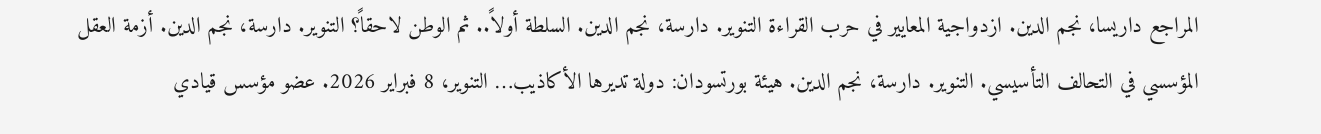المراجع داريسا، نجم الدين. ازدواجية المعايير في حرب القراءة التنوير. دارسة، نجم الدين. السلطة أولاً.. ثم الوطن لاحقاً؟ التنوير. دارسة، نجم الدين. أزمة العقل المؤسسي في التحالف التأسيسي. التنوير. دارسة، نجم الدين. هيئة بورتسودان: دولة تديرها الأكاذيب… التنوير، 8 فبراير 2026. عضو مؤسس قيادي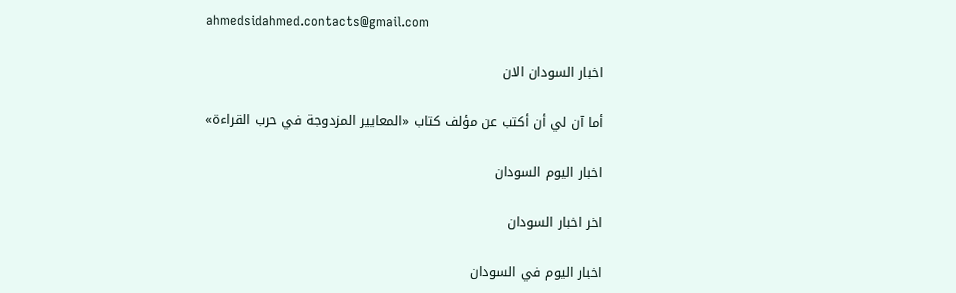ahmedsidahmed.contacts@gmail.com

اخبار السودان الان

أما آن لي أن أكتب عن مؤلف كتاب «المعايير المزدوجة في حرب القراءة»

اخبار اليوم السودان

اخر اخبار السودان

اخبار اليوم في السودان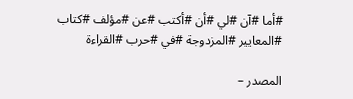#أما #آن #لي #أن #أكتب #عن #مؤلف #كتاب #المعايير #المزدوجة #في #حرب #القراءة

المصدر –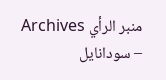منبر الرأي Archives – سودانايل